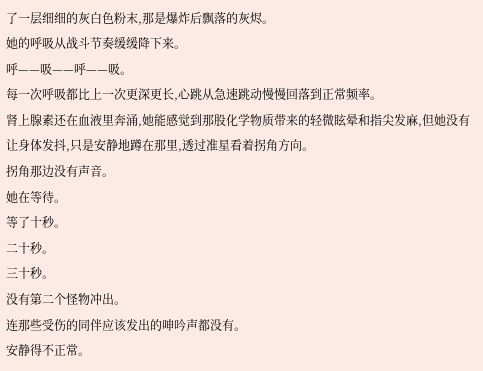了一层细细的灰白色粉末,那是爆炸后飘落的灰烬。
她的呼吸从战斗节奏缓缓降下来。
呼——吸——呼——吸。
每一次呼吸都比上一次更深更长,心跳从急速跳动慢慢回落到正常频率。
肾上腺素还在血液里奔涌,她能感觉到那股化学物质带来的轻微眩晕和指尖发麻,但她没有让身体发抖,只是安静地蹲在那里,透过准星看着拐角方向。
拐角那边没有声音。
她在等待。
等了十秒。
二十秒。
三十秒。
没有第二个怪物冲出。
连那些受伤的同伴应该发出的呻吟声都没有。
安静得不正常。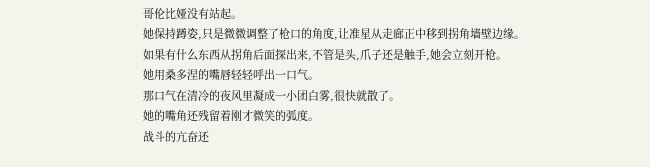哥伦比娅没有站起。
她保持蹲姿,只是微微调整了枪口的角度,让准星从走廊正中移到拐角墙壁边缘。
如果有什么东西从拐角后面探出来,不管是头,爪子还是触手,她会立刻开枪。
她用桑多涅的嘴唇轻轻呼出一口气。
那口气在清冷的夜风里凝成一小团白雾,很快就散了。
她的嘴角还残留着刚才微笑的弧度。
战斗的亢奋还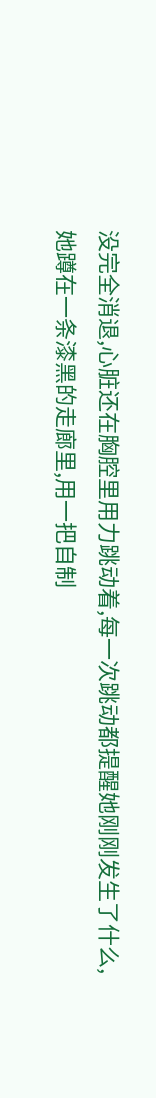没完全消退,心脏还在胸腔里用力跳动着,每一次跳动都提醒她刚刚发生了什么,她蹲在一条漆黑的走廊里,用一把自制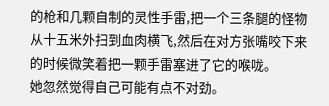的枪和几颗自制的灵性手雷,把一个三条腿的怪物从十五米外扫到血肉横飞,然后在对方张嘴咬下来的时候微笑着把一颗手雷塞进了它的喉咙。
她忽然觉得自己可能有点不对劲。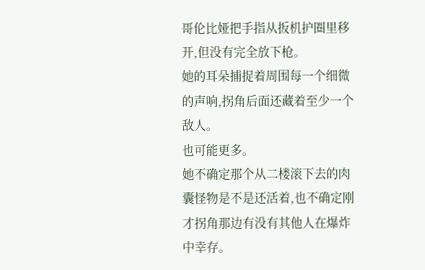哥伦比娅把手指从扳机护圈里移开,但没有完全放下枪。
她的耳朵捕捉着周围每一个细微的声响,拐角后面还藏着至少一个敌人。
也可能更多。
她不确定那个从二楼滚下去的肉囊怪物是不是还活着,也不确定刚才拐角那边有没有其他人在爆炸中幸存。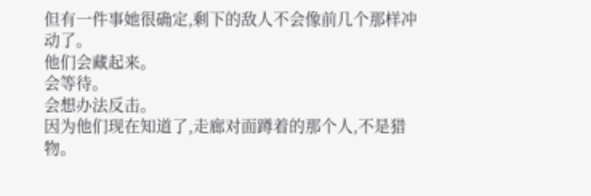但有一件事她很确定,剩下的敌人不会像前几个那样冲动了。
他们会藏起来。
会等待。
会想办法反击。
因为他们现在知道了,走廊对面蹲着的那个人,不是猎物。